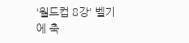'월드컵 8강' 벨기에 축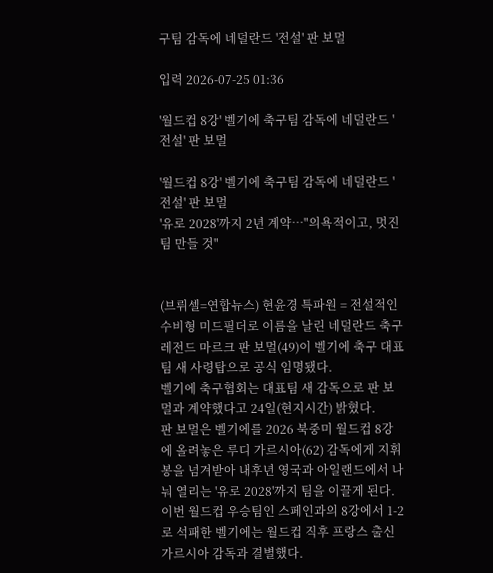구팀 감독에 네덜란드 '전설' 판 보멀

입력 2026-07-25 01:36

'월드컵 8강' 벨기에 축구팀 감독에 네덜란드 '전설' 판 보멀

'월드컵 8강' 벨기에 축구팀 감독에 네덜란드 '전설' 판 보멀
'유로 2028'까지 2년 계약…"의욕적이고, 멋진 팀 만들 것"


(브뤼셀=연합뉴스) 현윤경 특파원 = 전설적인 수비형 미드필더로 이름을 날린 네덜란드 축구 레전드 마르크 판 보멀(49)이 벨기에 축구 대표팀 새 사령탑으로 공식 임명됐다.
벨기에 축구협회는 대표팀 새 감독으로 판 보멀과 계약했다고 24일(현지시간) 밝혔다.
판 보멀은 벨기에를 2026 북중미 월드컵 8강에 올려놓은 루디 가르시아(62) 감독에게 지휘봉을 넘겨받아 내후년 영국과 아일랜드에서 나눠 열리는 '유로 2028'까지 팀을 이끌게 된다.
이번 월드컵 우승팀인 스페인과의 8강에서 1-2로 석패한 벨기에는 월드컵 직후 프랑스 출신 가르시아 감독과 결별했다.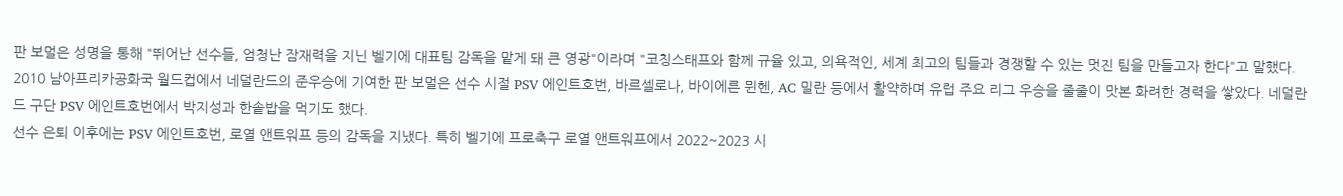판 보멀은 성명을 통해 "뛰어난 선수들, 엄청난 잠재력을 지닌 벨기에 대표팀 감독을 맡게 돼 큰 영광"이라며 "코칭스태프와 함께 규율 있고, 의욕적인, 세계 최고의 팀들과 경쟁할 수 있는 멋진 팀을 만들고자 한다"고 말했다.
2010 남아프리카공화국 월드컵에서 네덜란드의 준우승에 기여한 판 보멀은 선수 시절 PSV 에인트호번, 바르셀로나, 바이에른 뮌헨, AC 밀란 등에서 활약하며 유럽 주요 리그 우승을 줄줄이 맛본 화려한 경력을 쌓았다. 네덜란드 구단 PSV 에인트호번에서 박지성과 한솥밥을 먹기도 했다.
선수 은퇴 이후에는 PSV 에인트호번, 로열 앤트워프 등의 감독을 지냈다. 특히 벨기에 프로축구 로열 앤트워프에서 2022~2023 시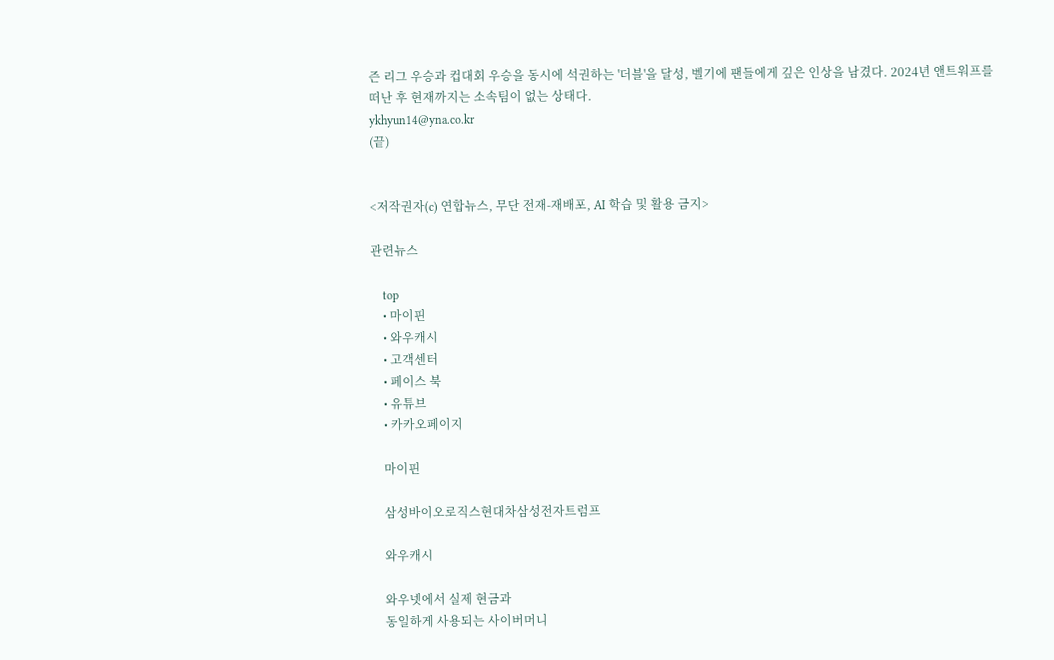즌 리그 우승과 컵대회 우승을 동시에 석권하는 '더블'을 달성, 벨기에 팬들에게 깊은 인상을 남겼다. 2024년 앤트워프를 떠난 후 현재까지는 소속팀이 없는 상태다.
ykhyun14@yna.co.kr
(끝)


<저작권자(c) 연합뉴스, 무단 전재-재배포, AI 학습 및 활용 금지>

관련뉴스

    top
    • 마이핀
    • 와우캐시
    • 고객센터
    • 페이스 북
    • 유튜브
    • 카카오페이지

    마이핀

    삼성바이오로직스현대차삼성전자트럼프

    와우캐시

    와우넷에서 실제 현금과
    동일하게 사용되는 사이버머니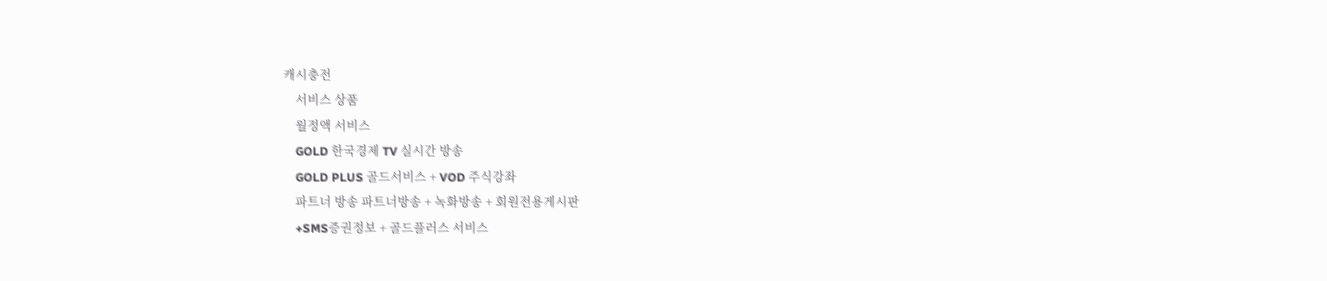캐시충전
    서비스 상품
    월정액 서비스
    GOLD 한국경제 TV 실시간 방송
    GOLD PLUS 골드서비스 + VOD 주식강좌
    파트너 방송 파트너방송 + 녹화방송 + 회원전용게시판
    +SMS증권정보 + 골드플러스 서비스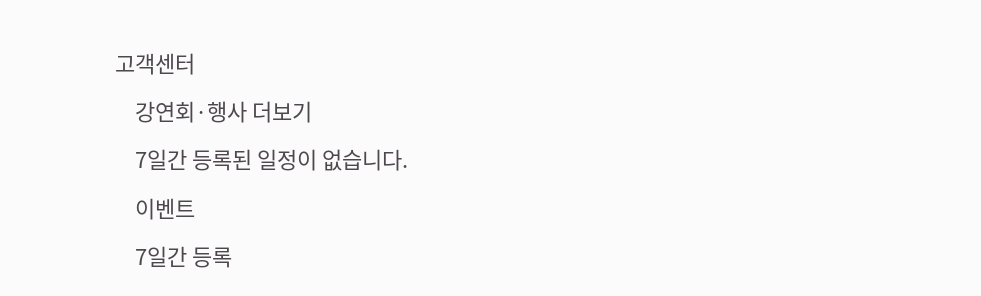고객센터

    강연회·행사 더보기

    7일간 등록된 일정이 없습니다.

    이벤트

    7일간 등록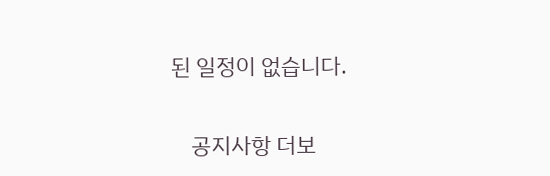된 일정이 없습니다.

    공지사항 더보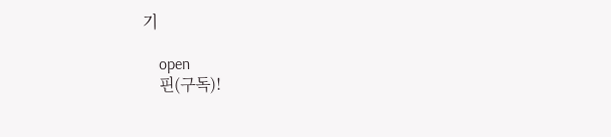기

    open
    핀(구독)!